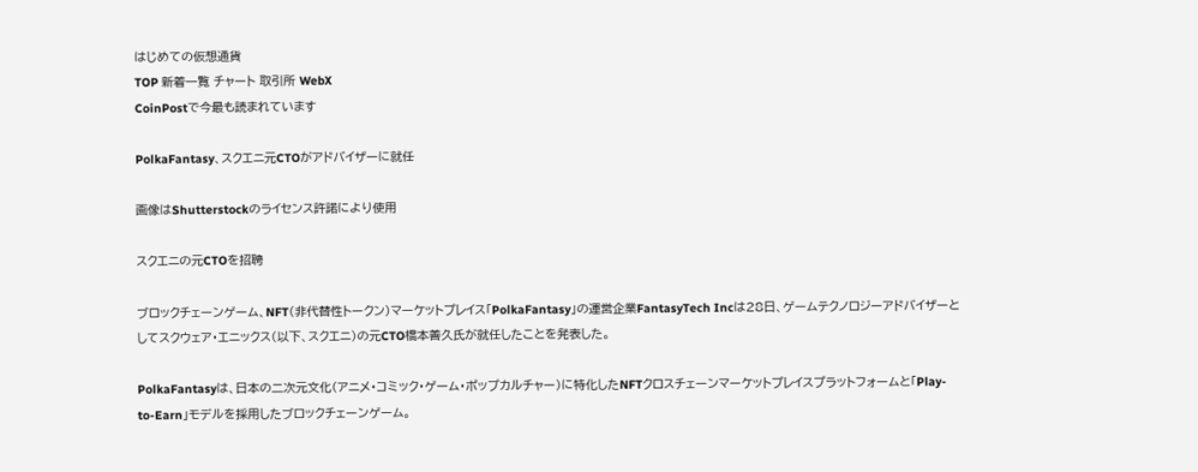はじめての仮想通貨
TOP 新着一覧 チャート 取引所 WebX
CoinPostで今最も読まれています

PolkaFantasy、スクエニ元CTOがアドバイザーに就任

画像はShutterstockのライセンス許諾により使用

スクエニの元CTOを招聘

ブロックチェーンゲーム、NFT(非代替性トークン)マーケットプレイス「PolkaFantasy」の運営企業FantasyTech Incは28日、ゲームテクノロジーアドバイザーとしてスクウェア・エニックス(以下、スクエニ)の元CTO橋本善久氏が就任したことを発表した。

PolkaFantasyは、日本の二次元文化(アニメ・コミック・ゲーム・ポップカルチャー)に特化したNFTクロスチェーンマーケットプレイスプラットフォームと「Play-to-Earn」モデルを採用したブロックチェーンゲーム。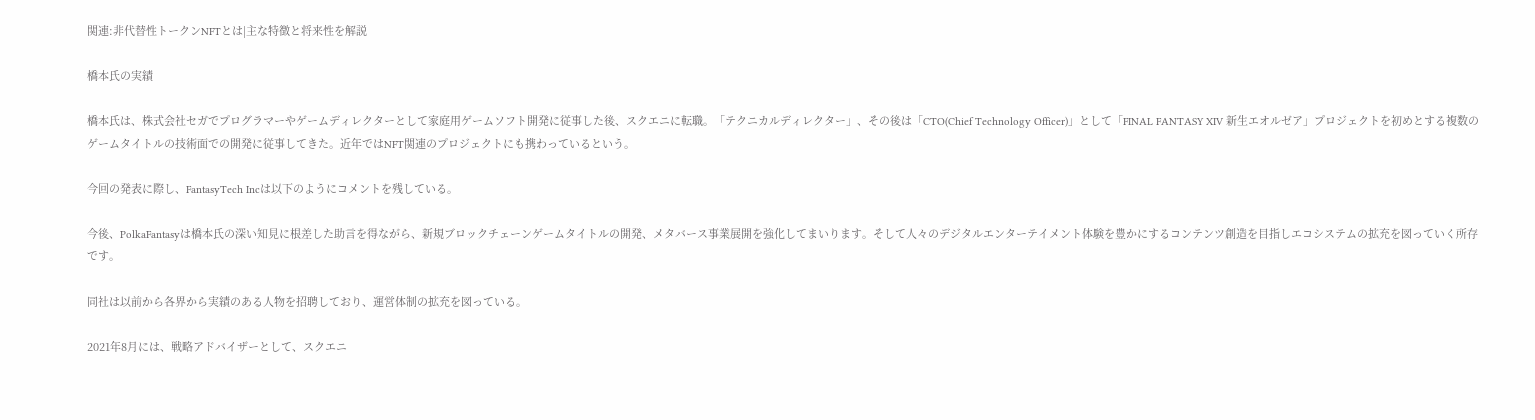関連:非代替性トークンNFTとは|主な特徴と将来性を解説

橋本氏の実績

橋本氏は、株式会社セガでプログラマーやゲームディレクターとして家庭用ゲームソフト開発に従事した後、スクエニに転職。「テクニカルディレクター」、その後は「CTO(Chief Technology Officer)」として「FINAL FANTASY XIV 新生エオルゼア」プロジェクトを初めとする複数のゲームタイトルの技術面での開発に従事してきた。近年ではNFT関連のプロジェクトにも携わっているという。

今回の発表に際し、FantasyTech Incは以下のようにコメントを残している。

今後、PolkaFantasyは橋本氏の深い知見に根差した助言を得ながら、新規ブロックチェーンゲームタイトルの開発、メタバース事業展開を強化してまいります。そして人々のデジタルエンターテイメント体験を豊かにするコンテンツ創造を目指しエコシステムの拡充を図っていく所存です。

同社は以前から各界から実績のある人物を招聘しており、運営体制の拡充を図っている。

2021年8月には、戦略アドバイザーとして、スクエニ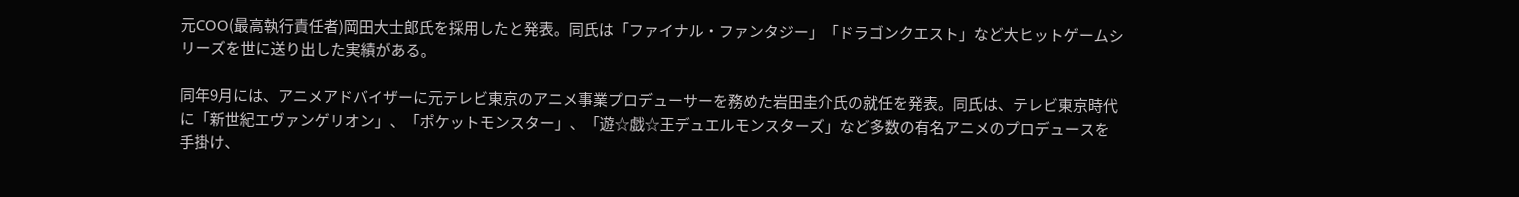元COO(最高執行責任者)岡田大士郎氏を採用したと発表。同氏は「ファイナル・ファンタジー」「ドラゴンクエスト」など大ヒットゲームシリーズを世に送り出した実績がある。

同年9月には、アニメアドバイザーに元テレビ東京のアニメ事業プロデューサーを務めた岩田圭介氏の就任を発表。同氏は、テレビ東京時代に「新世紀エヴァンゲリオン」、「ポケットモンスター」、「遊☆戯☆王デュエルモンスターズ」など多数の有名アニメのプロデュースを手掛け、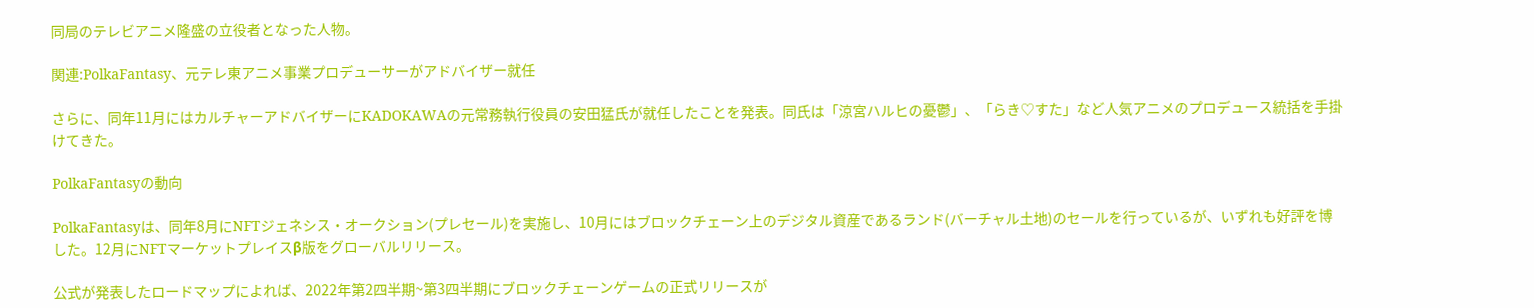同局のテレビアニメ隆盛の立役者となった人物。

関連:PolkaFantasy、元テレ東アニメ事業プロデューサーがアドバイザー就任

さらに、同年11月にはカルチャーアドバイザーにKADOKAWAの元常務執行役員の安田猛氏が就任したことを発表。同氏は「涼宮ハルヒの憂鬱」、「らき♡すた」など人気アニメのプロデュース統括を手掛けてきた。

PolkaFantasyの動向

PolkaFantasyは、同年8月にNFTジェネシス・オークション(プレセール)を実施し、10月にはブロックチェーン上のデジタル資産であるランド(バーチャル土地)のセールを行っているが、いずれも好評を博した。12月にNFTマーケットプレイスβ版をグローバルリリース。

公式が発表したロードマップによれば、2022年第2四半期~第3四半期にブロックチェーンゲームの正式リリースが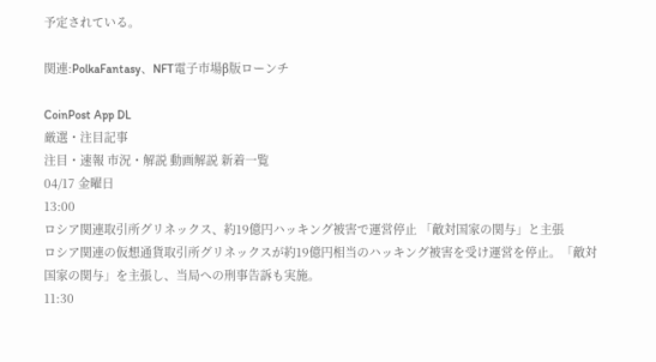予定されている。

関連:PolkaFantasy、NFT電子市場β版ローンチ

CoinPost App DL
厳選・注目記事
注目・速報 市況・解説 動画解説 新着一覧
04/17 金曜日
13:00
ロシア関連取引所グリネックス、約19億円ハッキング被害で運営停止 「敵対国家の関与」と主張
ロシア関連の仮想通貨取引所グリネックスが約19億円相当のハッキング被害を受け運営を停止。「敵対国家の関与」を主張し、当局への刑事告訴も実施。
11:30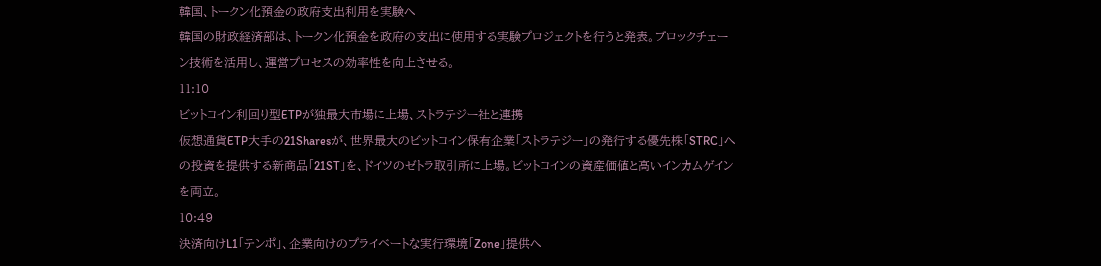韓国、トークン化預金の政府支出利用を実験へ
韓国の財政経済部は、トークン化預金を政府の支出に使用する実験プロジェクトを行うと発表。ブロックチェーン技術を活用し、運営プロセスの効率性を向上させる。
11:10
ビットコイン利回り型ETPが独最大市場に上場、ストラテジー社と連携
仮想通貨ETP大手の21Sharesが、世界最大のビットコイン保有企業「ストラテジー」の発行する優先株「STRC」への投資を提供する新商品「21ST」を、ドイツのゼトラ取引所に上場。ビットコインの資産価値と高いインカムゲインを両立。
10:49
決済向けL1「テンポ」、企業向けのプライベートな実行環境「Zone」提供へ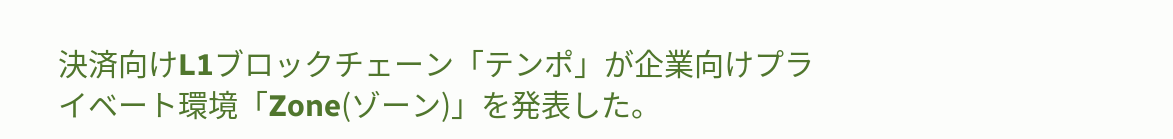決済向けL1ブロックチェーン「テンポ」が企業向けプライベート環境「Zone(ゾーン)」を発表した。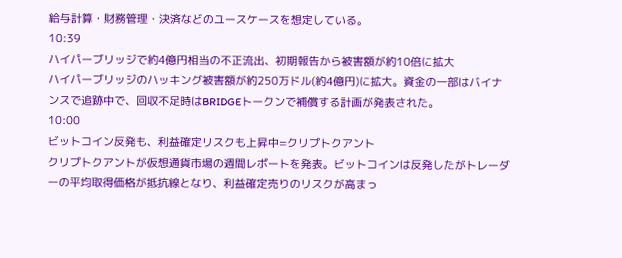給与計算・財務管理・決済などのユースケースを想定している。
10:39
ハイパーブリッジで約4億円相当の不正流出、初期報告から被害額が約10倍に拡大
ハイパーブリッジのハッキング被害額が約250万ドル(約4億円)に拡大。資金の一部はバイナンスで追跡中で、回収不足時はBRIDGEトークンで補償する計画が発表された。
10:00
ビットコイン反発も、利益確定リスクも上昇中=クリプトクアント
クリプトクアントが仮想通貨市場の週間レポートを発表。ビットコインは反発したがトレーダーの平均取得価格が抵抗線となり、利益確定売りのリスクが高まっ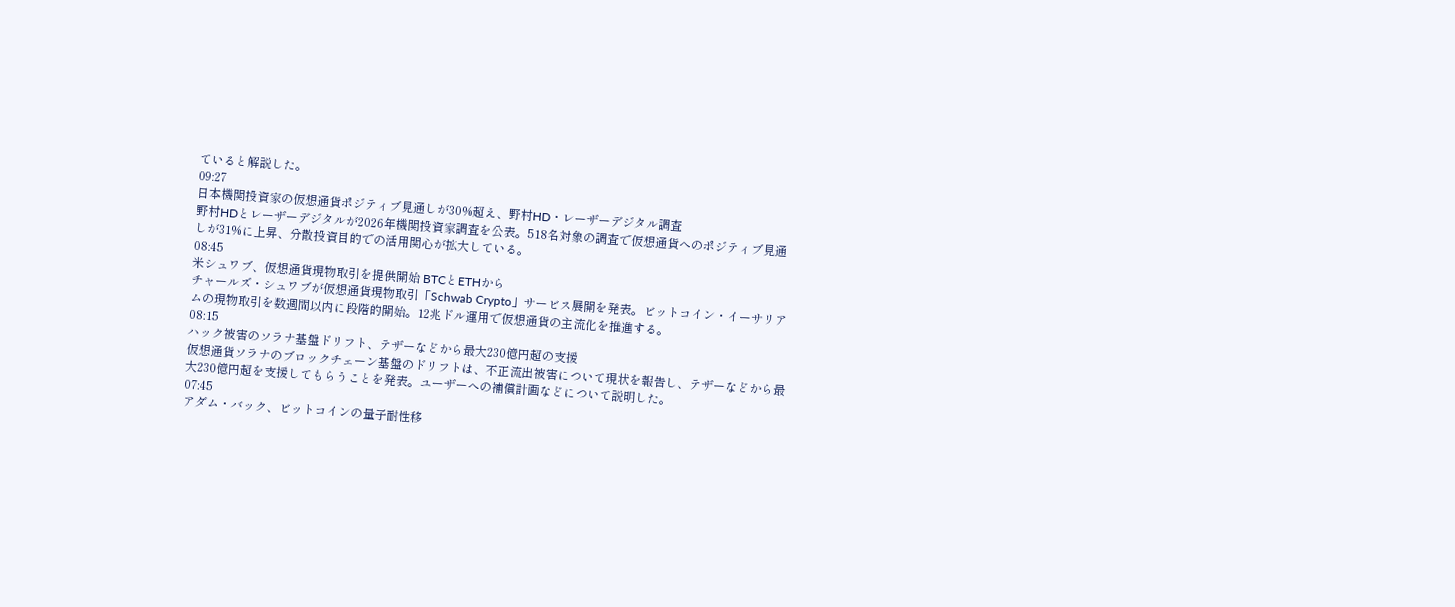ていると解説した。
09:27
日本機関投資家の仮想通貨ポジティブ見通しが30%超え、野村HD・レーザーデジタル調査
野村HDとレーザーデジタルが2026年機関投資家調査を公表。518名対象の調査で仮想通貨へのポジティブ見通しが31%に上昇、分散投資目的での活用関心が拡大している。
08:45
米シュワブ、仮想通貨現物取引を提供開始 BTCとETHから
チャールズ・シュワブが仮想通貨現物取引「Schwab Crypto」サービス展開を発表。ビットコイン・イーサリアムの現物取引を数週間以内に段階的開始。12兆ドル運用で仮想通貨の主流化を推進する。
08:15
ハック被害のソラナ基盤ドリフト、テザーなどから最大230億円超の支援
仮想通貨ソラナのブロックチェーン基盤のドリフトは、不正流出被害について現状を報告し、テザーなどから最大230億円超を支援してもらうことを発表。ユーザーへの補償計画などについて説明した。
07:45
アダム・バック、ビットコインの量子耐性移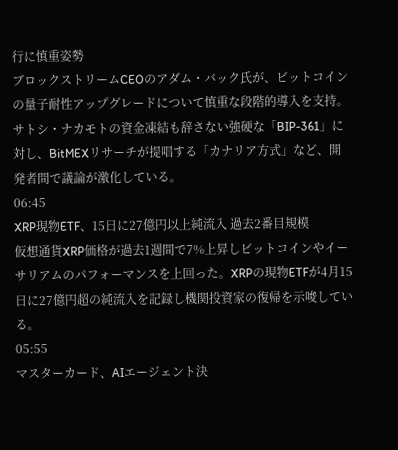行に慎重姿勢
ブロックストリームCEOのアダム・バック氏が、ビットコインの量子耐性アップグレードについて慎重な段階的導入を支持。サトシ・ナカモトの資金凍結も辞さない強硬な「BIP-361」に対し、BitMEXリサーチが提唱する「カナリア方式」など、開発者間で議論が激化している。
06:45
XRP現物ETF、15日に27億円以上純流入 過去2番目規模
仮想通貨XRP価格が過去1週間で7%上昇しビットコインやイーサリアムのパフォーマンスを上回った。XRPの現物ETFが4月15日に27億円超の純流入を記録し機関投資家の復帰を示唆している。
05:55
マスターカード、AIエージェント決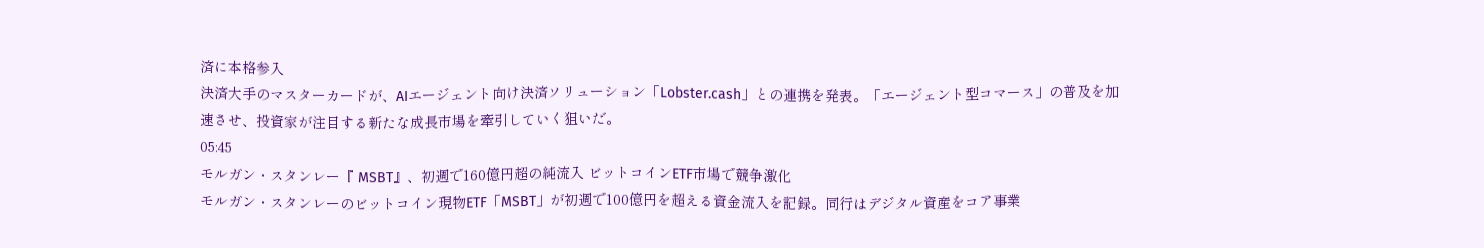済に本格参入
決済大手のマスターカードが、AIエージェント向け決済ソリューション「Lobster.cash」との連携を発表。「エージェント型コマース」の普及を加速させ、投資家が注目する新たな成長市場を牽引していく狙いだ。
05:45
モルガン・スタンレー『 MSBT』、初週で160億円超の純流入 ビットコインETF市場で競争激化
モルガン・スタンレーのビットコイン現物ETF「MSBT」が初週で100億円を超える資金流入を記録。同行はデジタル資産をコア事業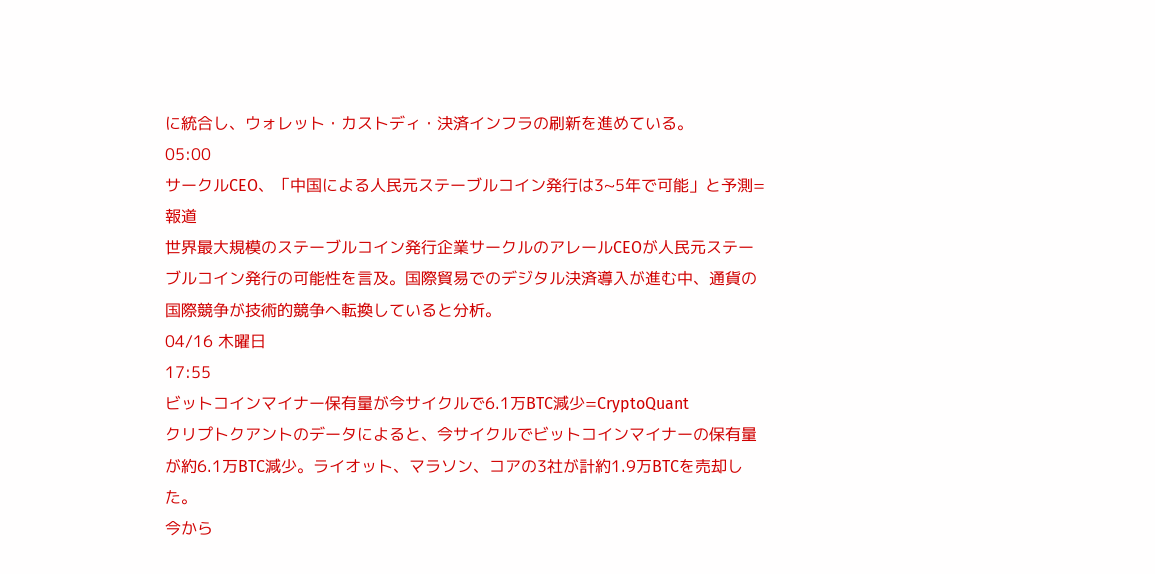に統合し、ウォレット・カストディ・決済インフラの刷新を進めている。
05:00
サークルCEO、「中国による人民元ステーブルコイン発行は3~5年で可能」と予測=報道
世界最大規模のステーブルコイン発行企業サークルのアレールCEOが人民元ステーブルコイン発行の可能性を言及。国際貿易でのデジタル決済導入が進む中、通貨の国際競争が技術的競争へ転換していると分析。
04/16 木曜日
17:55
ビットコインマイナー保有量が今サイクルで6.1万BTC減少=CryptoQuant
クリプトクアントのデータによると、今サイクルでビットコインマイナーの保有量が約6.1万BTC減少。ライオット、マラソン、コアの3社が計約1.9万BTCを売却した。
今から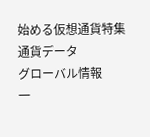始める仮想通貨特集
通貨データ
グローバル情報
一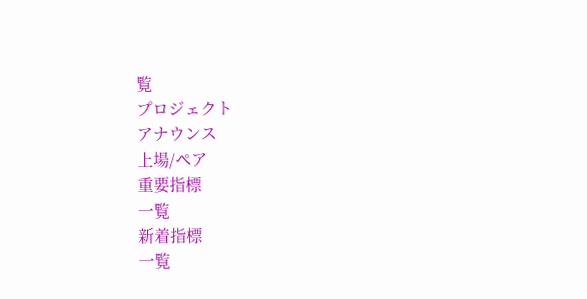覧
プロジェクト
アナウンス
上場/ペア
重要指標
一覧
新着指標
一覧